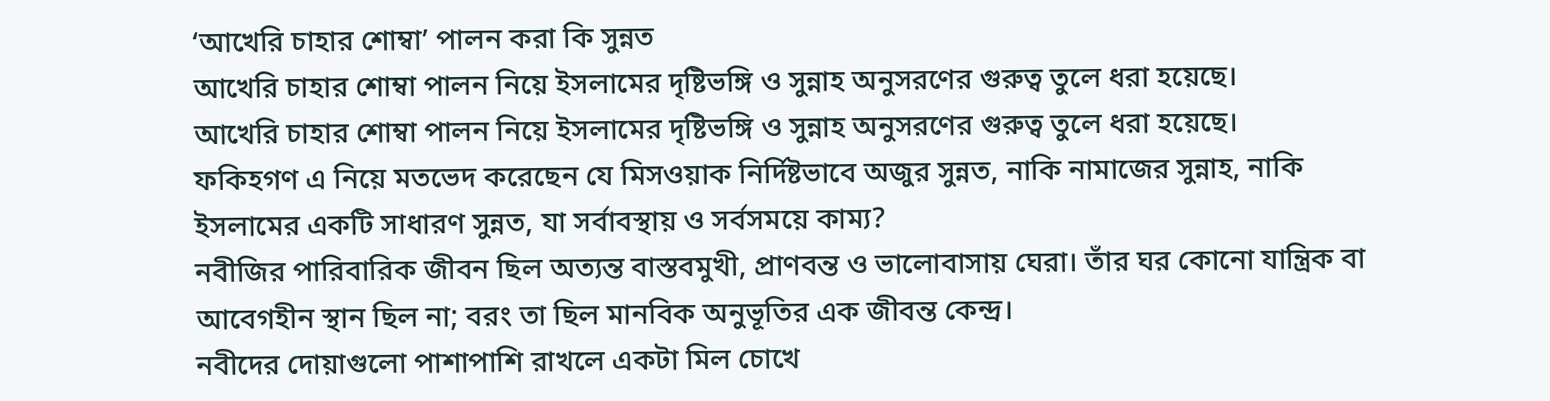‘আখেরি চাহার শোম্বা’ পালন করা কি সুন্নত
আখেরি চাহার শোম্বা পালন নিয়ে ইসলামের দৃষ্টিভঙ্গি ও সুন্নাহ অনুসরণের গুরুত্ব তুলে ধরা হয়েছে।
আখেরি চাহার শোম্বা পালন নিয়ে ইসলামের দৃষ্টিভঙ্গি ও সুন্নাহ অনুসরণের গুরুত্ব তুলে ধরা হয়েছে।
ফকিহগণ এ নিয়ে মতভেদ করেছেন যে মিসওয়াক নির্দিষ্টভাবে অজুর সুন্নত, নাকি নামাজের সুন্নাহ, নাকি ইসলামের একটি সাধারণ সুন্নত, যা সর্বাবস্থায় ও সর্বসময়ে কাম্য?
নবীজির পারিবারিক জীবন ছিল অত্যন্ত বাস্তবমুখী, প্রাণবন্ত ও ভালোবাসায় ঘেরা। তাঁর ঘর কোনো যান্ত্রিক বা আবেগহীন স্থান ছিল না; বরং তা ছিল মানবিক অনুভূতির এক জীবন্ত কেন্দ্র।
নবীদের দোয়াগুলো পাশাপাশি রাখলে একটা মিল চোখে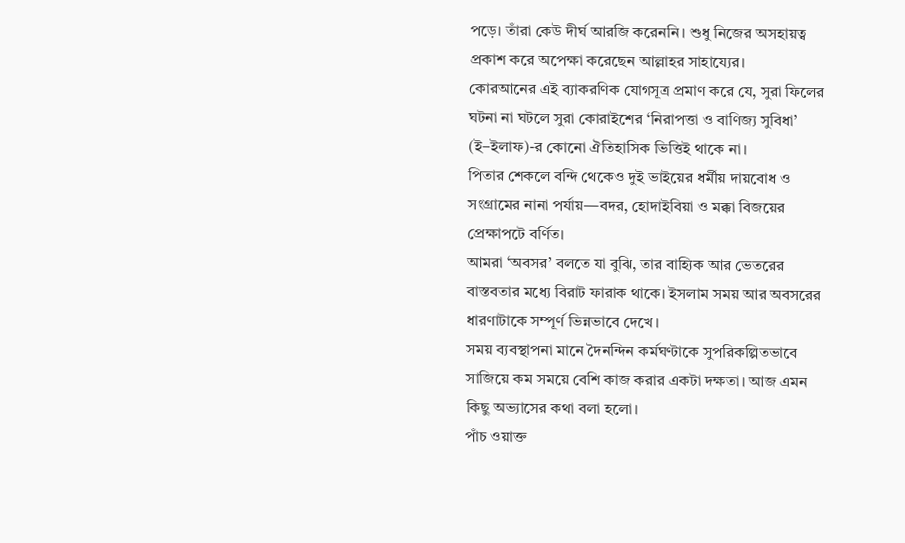পড়ে। তাঁরা কেউ দীর্ঘ আরজি করেননি। শুধু নিজের অসহায়ত্ব প্রকাশ করে অপেক্ষা করেছেন আল্লাহর সাহায্যের।
কোরআনের এই ব্যাকরণিক যোগসূত্র প্রমাণ করে যে, সুরা ফিলের ঘটনা না ঘটলে সুরা কোরাইশের ‘নিরাপত্তা ও বাণিজ্য সুবিধা’ (ই–ইলাফ)-র কোনো ঐতিহাসিক ভিত্তিই থাকে না।
পিতার শেকলে বন্দি থেকেও দুই ভাইয়ের ধর্মীয় দায়বোধ ও সংগ্রামের নানা পর্যায়—বদর, হোদাইবিয়া ও মক্কা বিজয়ের প্রেক্ষাপটে বর্ণিত।
আমরা ‘অবসর’ বলতে যা বুঝি, তার বাহ্যিক আর ভেতরের বাস্তবতার মধ্যে বিরাট ফারাক থাকে। ইসলাম সময় আর অবসরের ধারণাটাকে সম্পূর্ণ ভিন্নভাবে দেখে।
সময় ব্যবস্থাপনা মানে দৈনন্দিন কর্মঘণ্টাকে সুপরিকল্পিতভাবে সাজিয়ে কম সময়ে বেশি কাজ করার একটা দক্ষতা। আজ এমন কিছু অভ্যাসের কথা বলা হলো।
পাঁচ ওয়াক্ত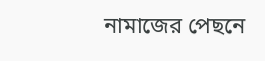নামাজের পেছনে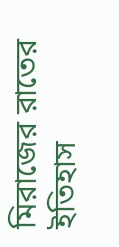মিরাজের রাতের ইতিহাস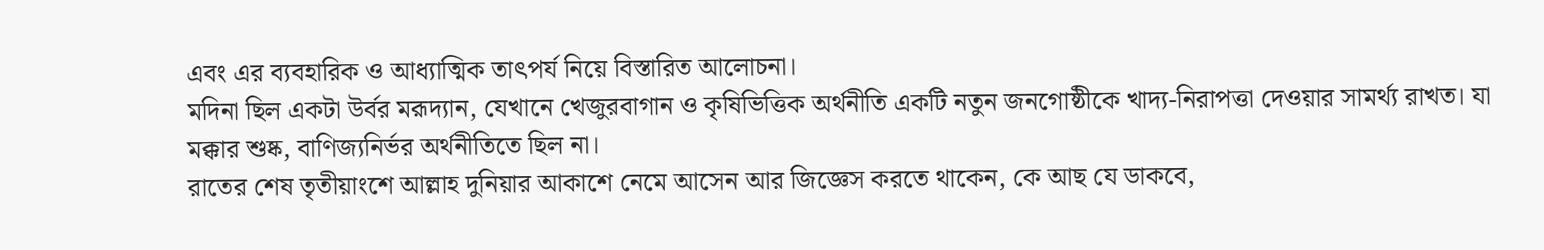এবং এর ব্যবহারিক ও আধ্যাত্মিক তাৎপর্য নিয়ে বিস্তারিত আলোচনা।
মদিনা ছিল একটা উর্বর মরূদ্যান, যেখানে খেজুরবাগান ও কৃষিভিত্তিক অর্থনীতি একটি নতুন জনগোষ্ঠীকে খাদ্য-নিরাপত্তা দেওয়ার সামর্থ্য রাখত। যা মক্কার শুষ্ক, বাণিজ্যনির্ভর অর্থনীতিতে ছিল না।
রাতের শেষ তৃতীয়াংশে আল্লাহ দুনিয়ার আকাশে নেমে আসেন আর জিজ্ঞেস করতে থাকেন, কে আছ যে ডাকবে,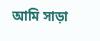আমি সাড়া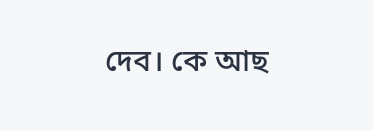দেব। কে আছ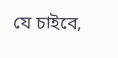যে চাইবে,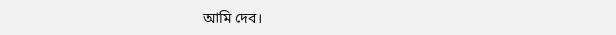আমি দেব।